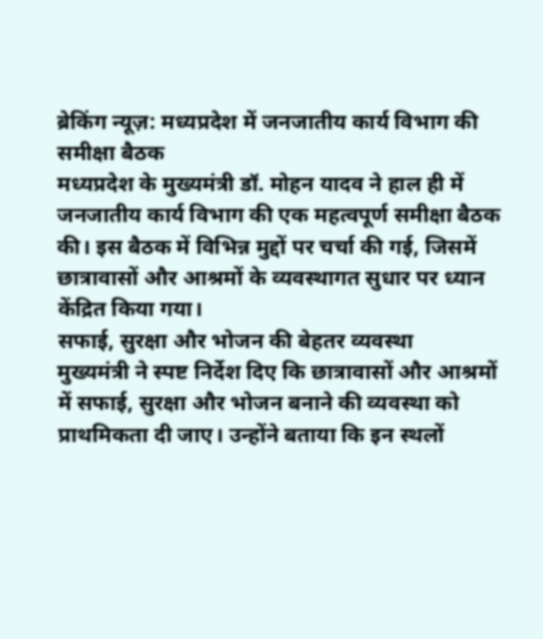ब्रेकिंग न्यूज़: मध्यप्रदेश में जनजातीय कार्य विभाग की समीक्षा बैठक
मध्यप्रदेश के मुख्यमंत्री डॉ. मोहन यादव ने हाल ही में जनजातीय कार्य विभाग की एक महत्वपूर्ण समीक्षा बैठक की। इस बैठक में विभिन्न मुद्दों पर चर्चा की गई, जिसमें छात्रावासों और आश्रमों के व्यवस्थागत सुधार पर ध्यान केंद्रित किया गया।
सफाई, सुरक्षा और भोजन की बेहतर व्यवस्था
मुख्यमंत्री ने स्पष्ट निर्देश दिए कि छात्रावासों और आश्रमों में सफाई, सुरक्षा और भोजन बनाने की व्यवस्था को प्राथमिकता दी जाए। उन्होंने बताया कि इन स्थलों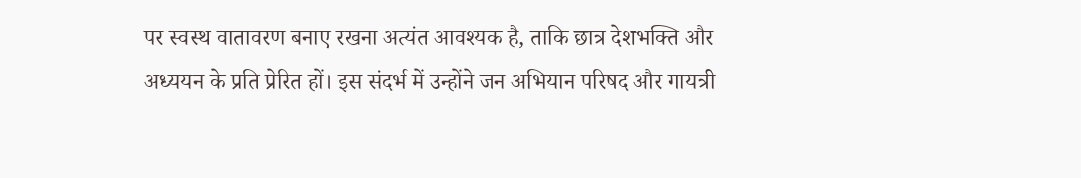पर स्वस्थ वातावरण बनाए रखना अत्यंत आवश्यक है, ताकि छात्र देशभक्ति और अध्ययन के प्रति प्रेरित हों। इस संदर्भ में उन्होंने जन अभियान परिषद और गायत्री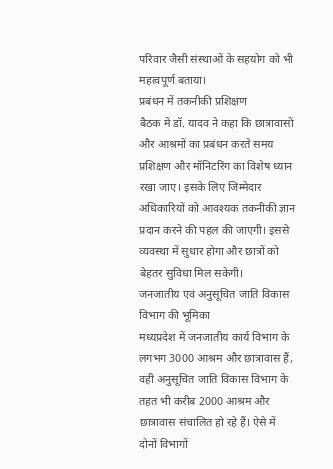परिवार जैसी संस्थाओं के सहयोग को भी महत्वपूर्ण बताया।
प्रबंधन में तकनीकी प्रशिक्षण
बैठक में डॉ. यादव ने कहा कि छात्रावासों और आश्रमों का प्रबंधन करते समय प्रशिक्षण और मॉनिटरिंग का विशेष ध्यान रखा जाए। इसके लिए जिम्मेदार अधिकारियों को आवश्यक तकनीकी ज्ञान प्रदान करने की पहल की जाएगी। इससे व्यवस्था में सुधार होगा और छात्रों को बेहतर सुविधा मिल सकेगी।
जनजातीय एवं अनुसूचित जाति विकास विभाग की भूमिका
मध्यप्रदेश में जनजातीय कार्य विभाग के लगभग 3000 आश्रम और छात्रावास हैं, वहीं अनुसूचित जाति विकास विभाग के तहत भी करीब 2000 आश्रम और छात्रावास संचालित हो रहे हैं। ऐसे में दोनों विभागों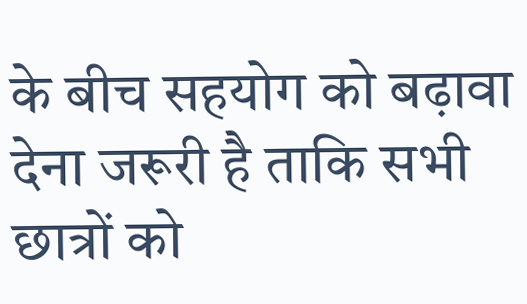के बीच सहयोग को बढ़ावा देना जरूरी है ताकि सभी छात्रों को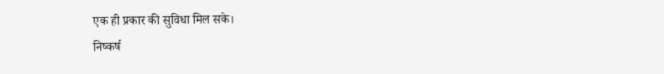एक ही प्रकार की सुविधा मिल सके।
निष्कर्ष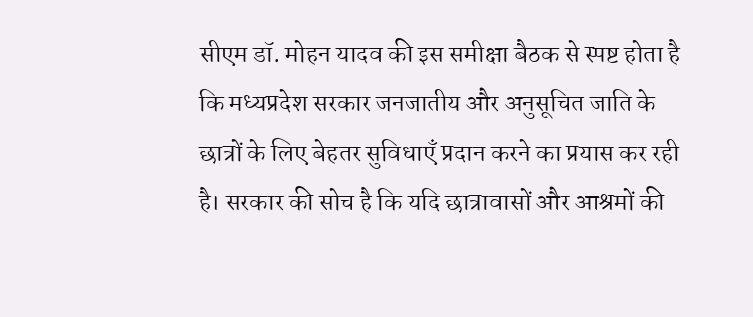सीएम डॉ. मोहन यादव की इस समीक्षा बैठक से स्पष्ट होता है कि मध्यप्रदेश सरकार जनजातीय और अनुसूचित जाति के छात्रों के लिए बेहतर सुविधाएँ प्रदान करने का प्रयास कर रही है। सरकार की सोच है कि यदि छात्रावासों और आश्रमों की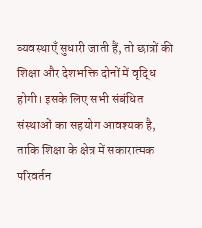व्यवस्थाएँ सुधारी जाती हैं, तो छात्रों की शिक्षा और देशभक्ति दोनों में वृद्धि होगी। इसके लिए सभी संबंधित संस्थाओं का सहयोग आवश्यक है, ताकि शिक्षा के क्षेत्र में सकारात्मक परिवर्तन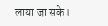लाया जा सके।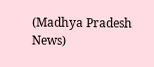(Madhya Pradesh News)